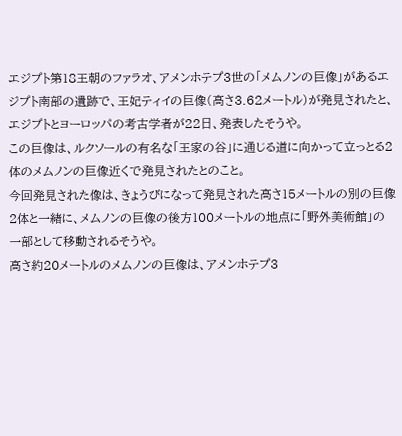エジプト第18王朝のファラオ、アメンホテプ3世の「メムノンの巨像」があるエジプト南部の遺跡で、王妃ティイの巨像(高さ3.62メートル)が発見されたと、エジプトとヨーロッパの考古学者が22日、発表したそうや。
この巨像は、ルクソールの有名な「王家の谷」に通じる道に向かって立っとる2体のメムノンの巨像近くで発見されたとのこと。
今回発見された像は、きょうびになって発見された高さ15メートルの別の巨像2体と一緒に、メムノンの巨像の後方100メートルの地点に「野外美術館」の一部として移動されるそうや。
高さ約20メートルのメムノンの巨像は、アメンホテプ3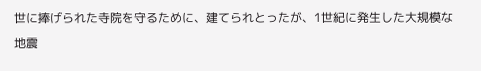世に捧げられた寺院を守るために、建てられとったが、1世紀に発生した大規模な地震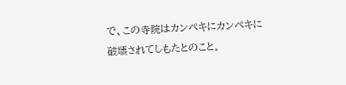で、この寺院はカンペキにカンペキに破壊されてしもたとのこと。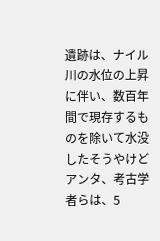遺跡は、ナイル川の水位の上昇に伴い、数百年間で現存するものを除いて水没したそうやけどアンタ、考古学者らは、5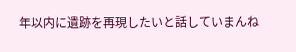年以内に遺跡を再現したいと話していまんね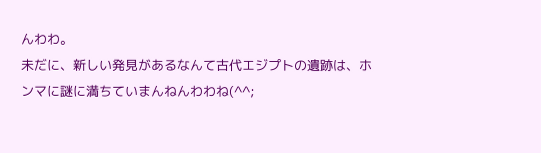んわわ。
未だに、新しい発見があるなんて古代エジプトの遺跡は、ホンマに謎に満ちていまんねんわわね(^^;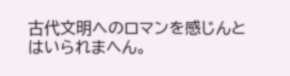古代文明へのロマンを感じんとはいられまへん。